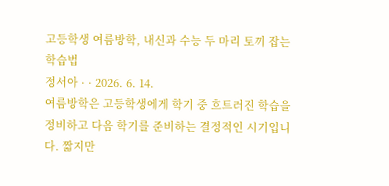고등학생 여름방학, 내신과 수능 두 마리 토끼 잡는 학습법
정서아 · · 2026. 6. 14.
여름방학은 고등학생에게 학기 중 흐트러진 학습을 정비하고 다음 학기를 준비하는 결정적인 시기입니다. 짧지만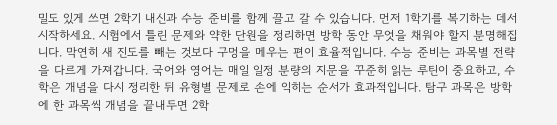밀도 있게 쓰면 2학기 내신과 수능 준비를 함께 끌고 갈 수 있습니다. 먼저 1학기를 복기하는 데서 시작하세요. 시험에서 틀린 문제와 약한 단원을 정리하면 방학 동안 무엇을 채워야 할지 분명해집니다. 막연히 새 진도를 빼는 것보다 구멍을 메우는 편이 효율적입니다. 수능 준비는 과목별 전략을 다르게 가져갑니다. 국어와 영어는 매일 일정 분량의 지문을 꾸준히 읽는 루틴이 중요하고, 수학은 개념을 다시 정리한 뒤 유형별 문제로 손에 익히는 순서가 효과적입니다. 탐구 과목은 방학에 한 과목씩 개념을 끝내두면 2학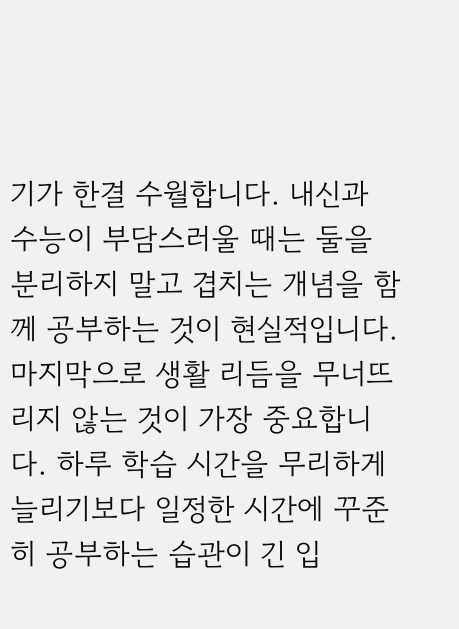기가 한결 수월합니다. 내신과 수능이 부담스러울 때는 둘을 분리하지 말고 겹치는 개념을 함께 공부하는 것이 현실적입니다. 마지막으로 생활 리듬을 무너뜨리지 않는 것이 가장 중요합니다. 하루 학습 시간을 무리하게 늘리기보다 일정한 시간에 꾸준히 공부하는 습관이 긴 입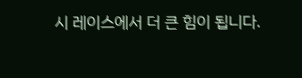시 레이스에서 더 큰 힘이 됩니다.